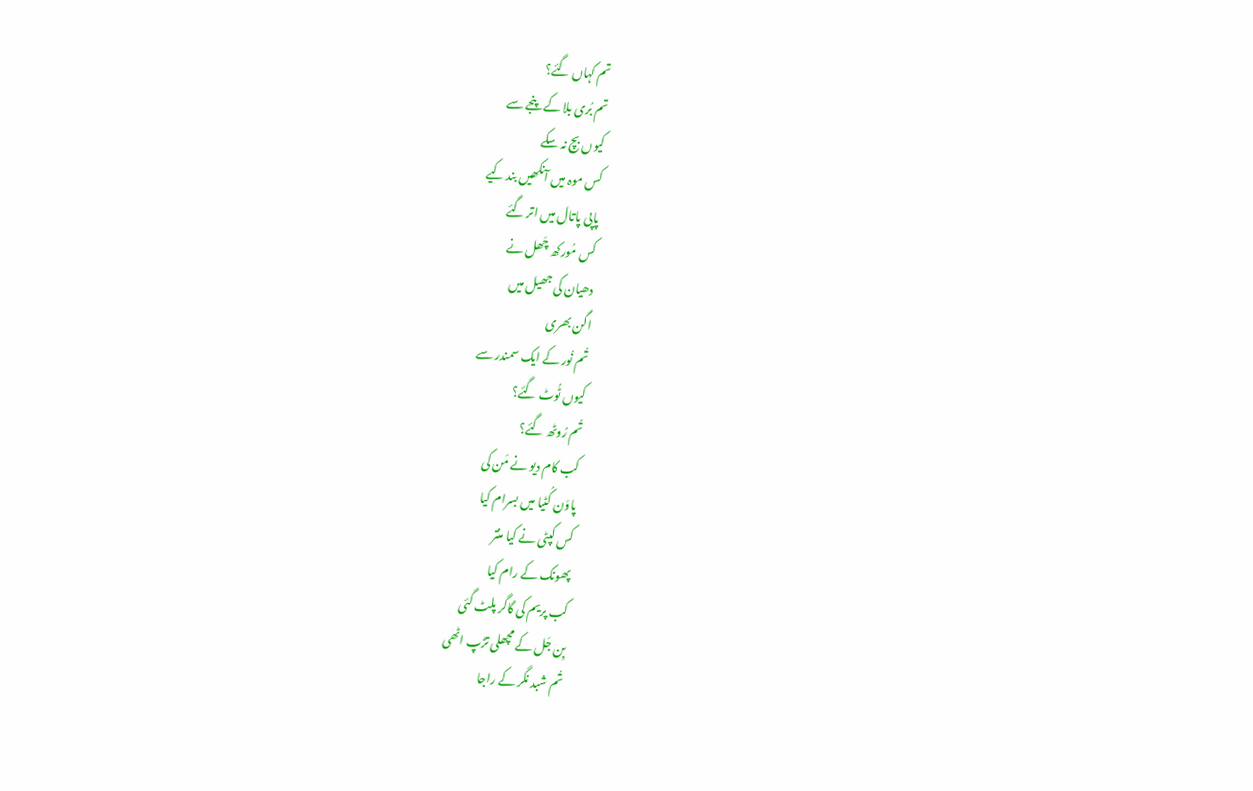تم کہاں گئے؟
تم بُری بلا کے پنجے سے
کیوں بچ نہ سکے
کس موہ میں آنکھیں بند کیے
پاپی پاتال میں اتر گئے
کس مُورکھ چَھل نے
دھیان کی جھیل میں
اگن بھری
تُم نُور کے ایک سمندر سے
کیوں ٹُوٹ گئے؟
تُم رُوٹھ گئے؟
کب کام دیو نے مَن کی
پاوَن کُٹیا میں بسرام کیا
کس کپٹی نے کیا منتر
پھونک کے رام کیا
کب پریم کی گاگر پلٹ گئی
بِن جَل کے مچھلی تڑپ اٹھی
تُم شبد نگر کے راجا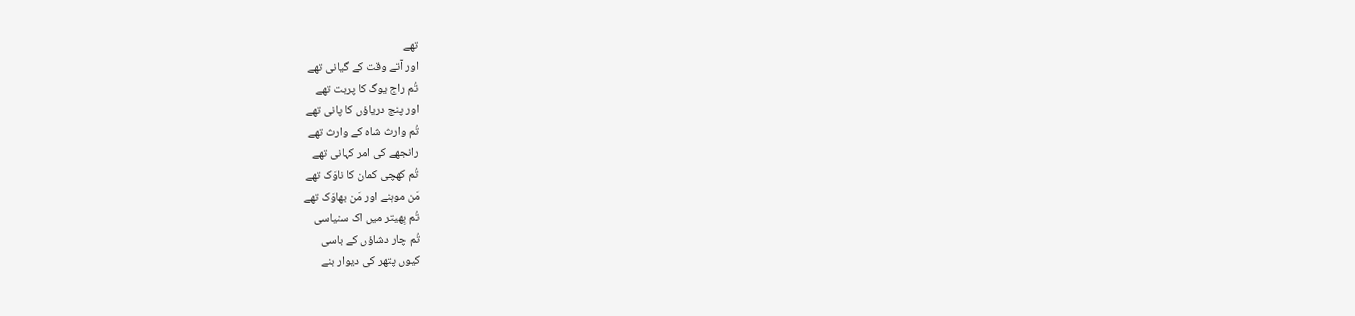تھے
اور آتے وقت کے گیانی تھے
تُم راج یوگ کا پربت تھے
اور پنج دریاؤں کا پانی تھے
تُم وارث شاہ کے وارث تھے
رانجھے کی امر کہانی تھے
تُم کھچی کمان کا ناوَک تھے
مَن موہنے اور مَن بھاوَک تھے
تُم بِھیتر میں اک سنیاسی
تُم چار دشاؤں کے باسی
کیوں پتھر کی دیوار بنے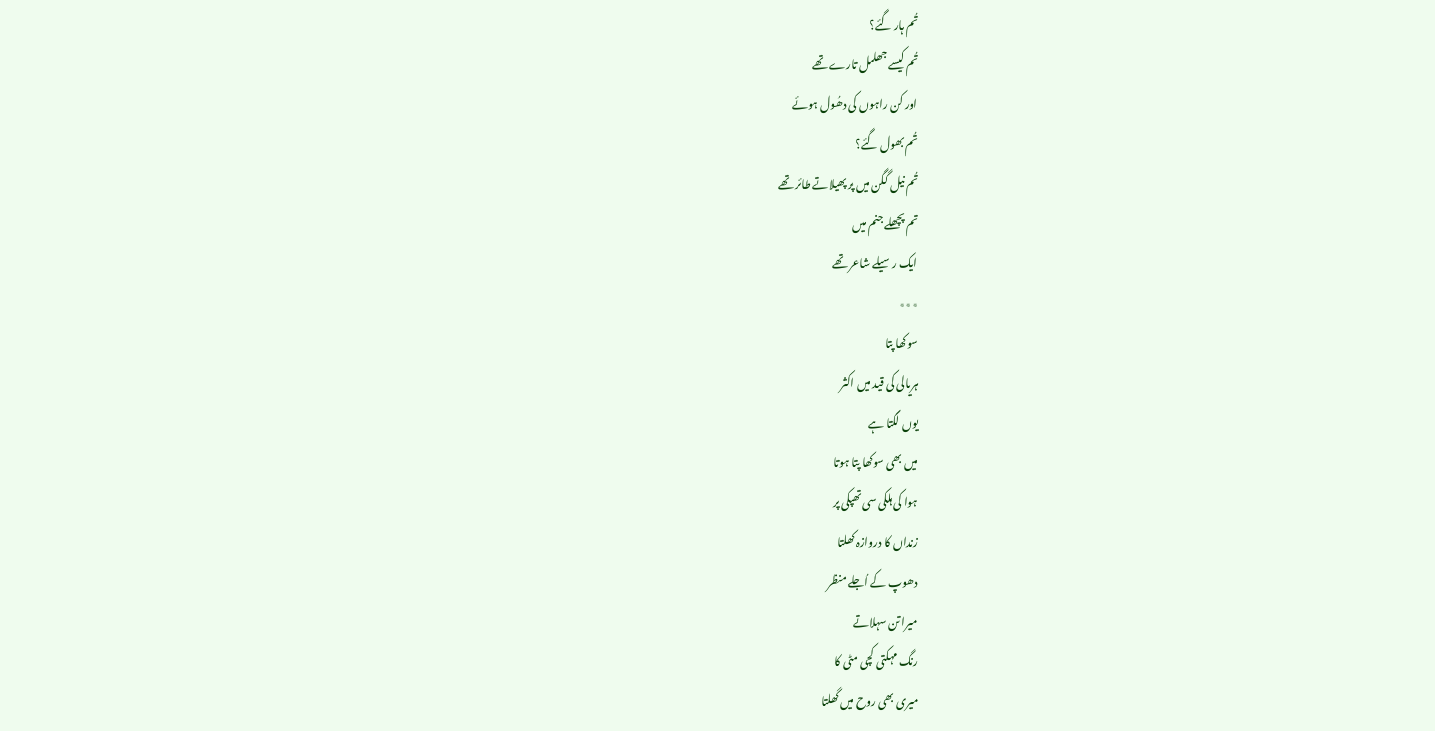تُم ہار گئے؟
تُم کیسے جھلمل تارے تھے
اور کن راہوں کی دھُول ہوئے
تُم بھول گئے؟
تُم نیل گگن میں پر پھیلاتے طائر تھے
تم پچھلے جنم میں
ایک رسیلے شاعر تھے
٭٭٭
سوکھا پتا
ہریالی کی قید میں اکثر
یوں لگتا ہے
میں بھی سوکھا پتا ہوتا
ہوا کی ہلکی سی تھپکی پر
زنداں کا دروازہ کھلتا
دھوپ کے اُجلے منظر
میرا تن سہلاتے
رنگ مہکتی کچی مٹی کا
میری بھی روح میں گھلتا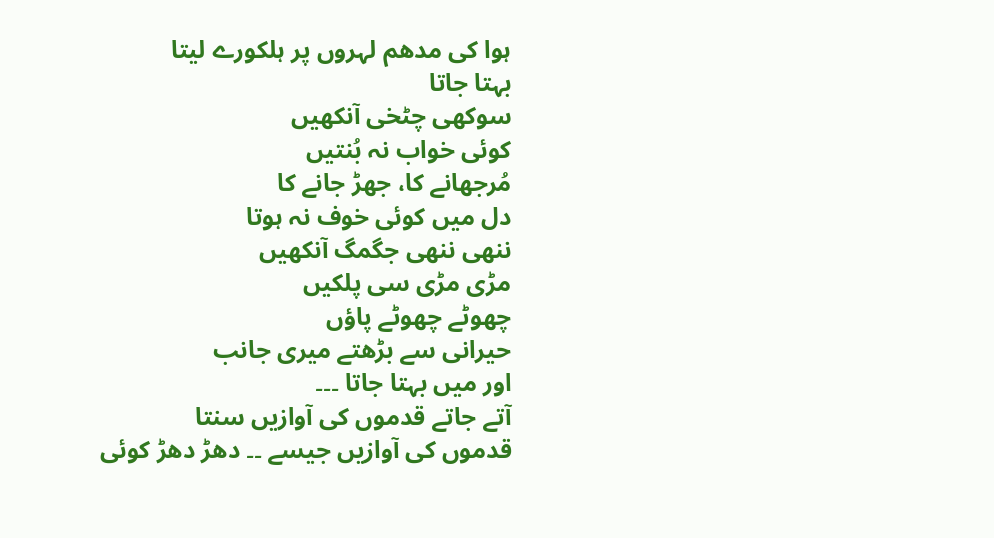ہوا کی مدھم لہروں پر ہلکورے لیتا
بہتا جاتا
سوکھی چٹخی آنکھیں
کوئی خواب نہ بُنتیں
مُرجھانے کا، جھڑ جانے کا
دل میں کوئی خوف نہ ہوتا
ننھی ننھی جگمگ آنکھیں
مڑی مڑی سی پلکیں
چھوٹے چھوٹے پاؤں
حیرانی سے بڑھتے میری جانب
اور میں بہتا جاتا ۔۔۔
آتے جاتے قدموں کی آوازیں سنتا
قدموں کی آوازیں جیسے ۔۔ دھڑ دھڑ کوئی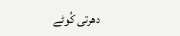دھرتی کُوٹے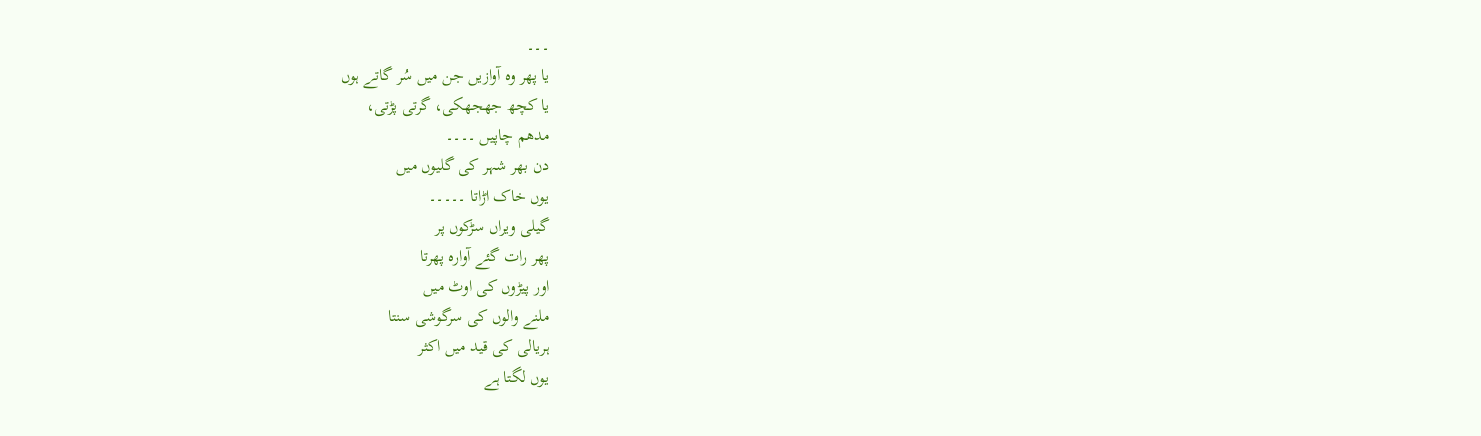۔۔۔
یا پھر وہ آوازیں جن میں سُر گاتے ہوں
یا کچھ جھجھکی، گرتی پڑتی،
مدھم چاپیں ۔۔۔۔
دن بھر شہر کی گلیوں میں
یوں خاک اڑاتا ۔۔۔۔۔
گیلی ویراں سڑکوں پر
پھر رات گئے آوارہ پھرتا
اور پیڑوں کی اوٹ میں
ملنے والوں کی سرگوشی سنتا
ہریالی کی قید میں اکثر
یوں لگتا ہے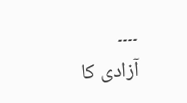۔۔۔۔
آزادی کا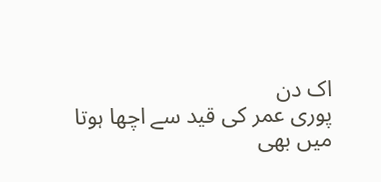اک دن
پوری عمر کی قید سے اچھا ہوتا
میں بھی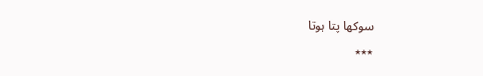سوکھا پتا ہوتا
٭٭٭